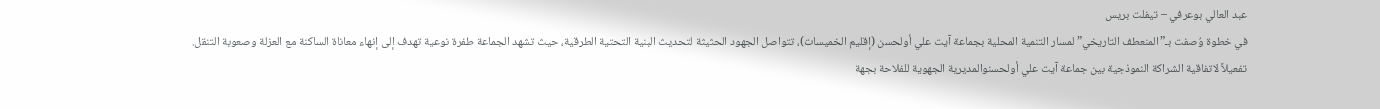عبد العالي بوعرفي – تيفلت بريس
في خطوة وُصفت بـ”المنعطف التاريخي” لمسار التنمية المحلية بجماعة آيت علي أولحسن (إقليم الخميسات)، تتواصل الجهود الحثيثة لتحديث البنية التحتية الطرقية، حيث تشهد الجماعة طفرة نوعية تهدف إلى إنهاء معاناة الساكنة مع العزلة وصعوبة التنقل.
تفعيلاً لاتفاقية الشراكة النموذجية بين جماعة آيت علي أولحسنوالمديرية الجهوية للفلاحة بجهة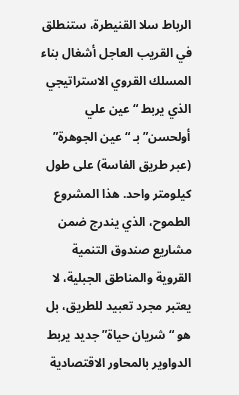الرباط سلا القنيطرة، ستنطلق في القريب العاجل أشغال بناء المسلك القروي الاستراتيجي الذي يربط “عين علي أولحسن” بـ “عين الجوهرة” (عبر طريق الفاسة) على طول كيلومتر واحد. هذا المشروع الطموح، الذي يندرج ضمن مشاريع صندوق التنمية القروية والمناطق الجبلية، لا يعتبر مجرد تعبيد للطريق، بل هو “شريان حياة” جديد يربط الدواوير بالمحاور الاقتصادية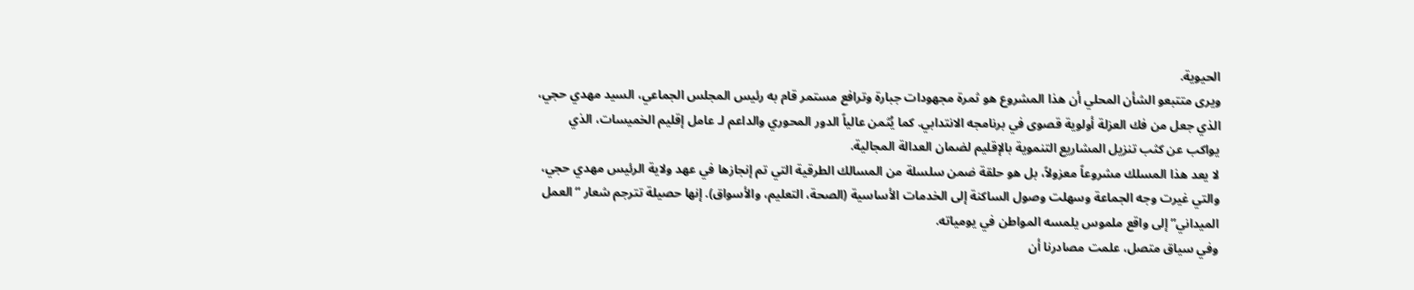الحيوية.
ويرى متتبعو الشأن المحلي أن هذا المشروع هو ثمرة مجهودات جبارة وترافع مستمر قام به رئيس المجلس الجماعي، السيد مهدي حجي، الذي جعل من فك العزلة أولوية قصوى في برنامجه الانتدابي. كما يُثمن عالياً الدور المحوري والداعم لـ عامل إقليم الخميسات، الذي يواكب عن كثب تنزيل المشاريع التنموية بالإقليم لضمان العدالة المجالية.
لا يعد هذا المسلك مشروعاً معزولاً، بل هو حلقة ضمن سلسلة من المسالك الطرقية التي تم إنجازها في عهد ولاية الرئيس مهدي حجي، والتي غيرت وجه الجماعة وسهلت وصول الساكنة إلى الخدمات الأساسية (الصحة، التعليم، والأسواق). إنها حصيلة تترجم شعار “العمل الميداني” إلى واقع ملموس يلمسه المواطن في يومياته.
وفي سياق متصل، علمت مصادرنا أن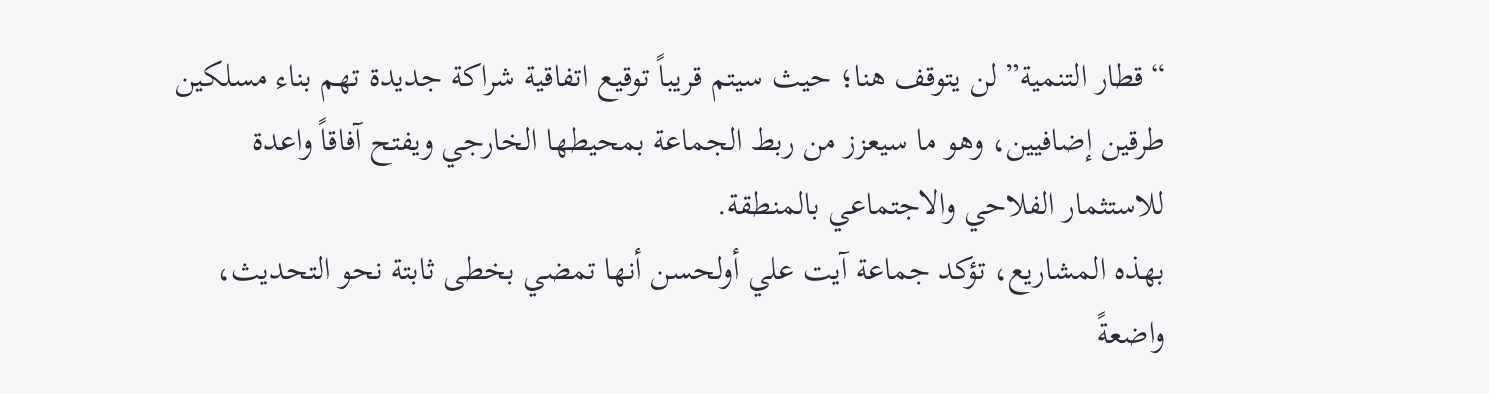“قطار التنمية” لن يتوقف هنا؛ حيث سيتم قريباً توقيع اتفاقية شراكة جديدة تهم بناء مسلكين طرقين إضافيين، وهو ما سيعزز من ربط الجماعة بمحيطها الخارجي ويفتح آفاقاً واعدة للاستثمار الفلاحي والاجتماعي بالمنطقة.
بهذه المشاريع، تؤكد جماعة آيت علي أولحسن أنها تمضي بخطى ثابتة نحو التحديث، واضعةً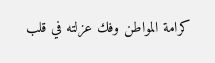كرامة المواطن وفك عزلته في قلب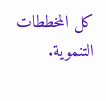كل المخططات التنموية.